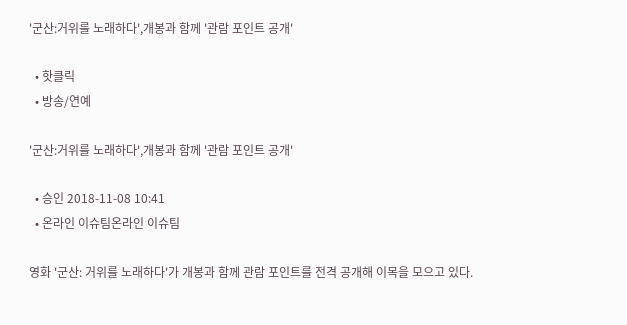'군산:거위를 노래하다',개봉과 함께 '관람 포인트 공개'

  • 핫클릭
  • 방송/연예

'군산:거위를 노래하다',개봉과 함께 '관람 포인트 공개'

  • 승인 2018-11-08 10:41
  • 온라인 이슈팀온라인 이슈팀

영화 '군산: 거위를 노래하다'가 개봉과 함께 관람 포인트를 전격 공개해 이목을 모으고 있다.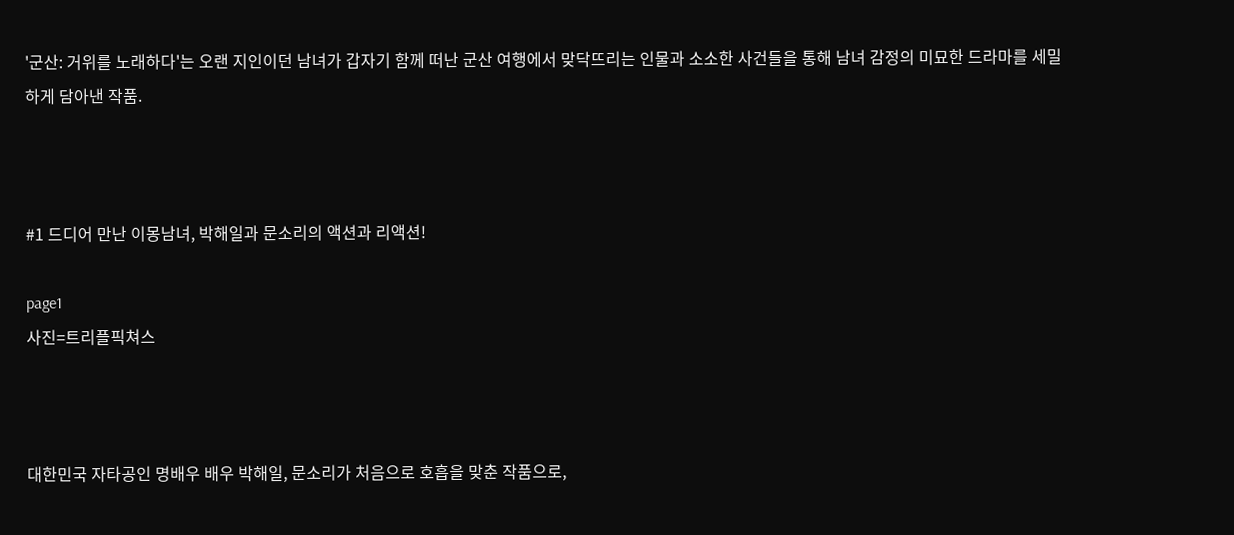'군산: 거위를 노래하다'는 오랜 지인이던 남녀가 갑자기 함께 떠난 군산 여행에서 맞닥뜨리는 인물과 소소한 사건들을 통해 남녀 감정의 미묘한 드라마를 세밀하게 담아낸 작품.



#1 드디어 만난 이몽남녀, 박해일과 문소리의 액션과 리액션!

page1
사진=트리플픽쳐스



대한민국 자타공인 명배우 배우 박해일, 문소리가 처음으로 호흡을 맞춘 작품으로,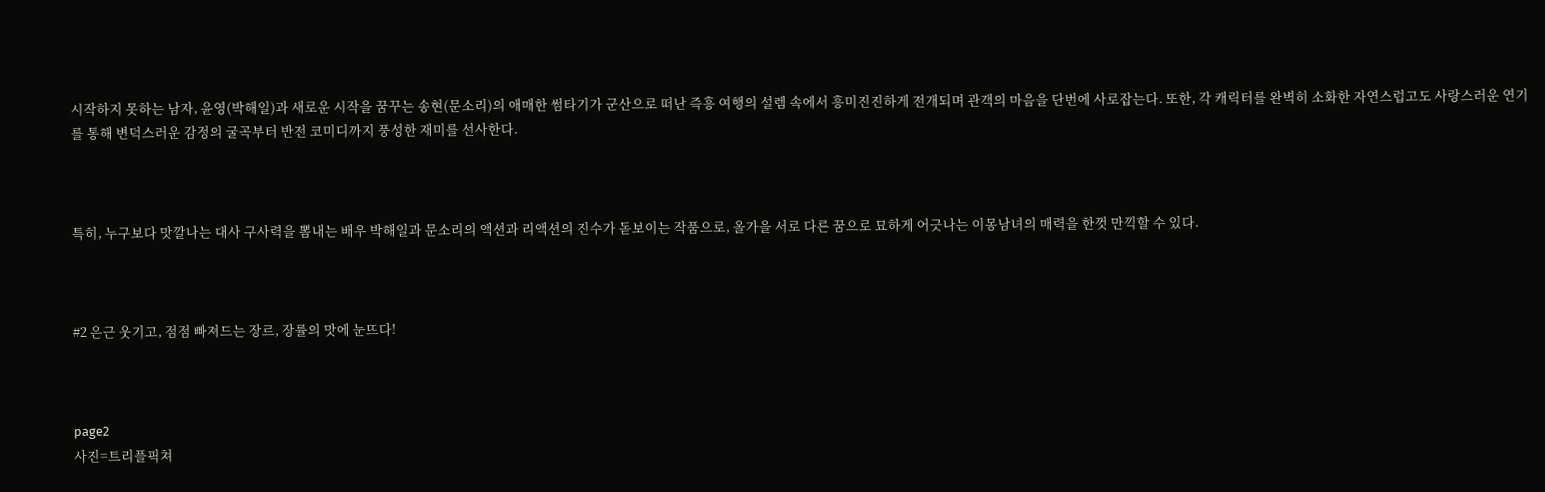시작하지 못하는 남자, 윤영(박해일)과 새로운 시작을 꿈꾸는 송현(문소리)의 애매한 썸타기가 군산으로 떠난 즉흥 여행의 설렘 속에서 흥미진진하게 전개되며 관객의 마음을 단번에 사로잡는다. 또한, 각 캐릭터를 완벽히 소화한 자연스럽고도 사랑스러운 연기를 통해 변덕스러운 감정의 굴곡부터 반전 코미디까지 풍성한 재미를 선사한다.



특히, 누구보다 맛깔나는 대사 구사력을 뽐내는 배우 박해일과 문소리의 액션과 리액션의 진수가 돋보이는 작품으로, 올가을 서로 다른 꿈으로 묘하게 어긋나는 이몽남녀의 매력을 한껏 만끽할 수 있다.



#2 은근 웃기고, 점점 빠져드는 장르, 장률의 맛에 눈뜨다!



page2
사진=트리플픽쳐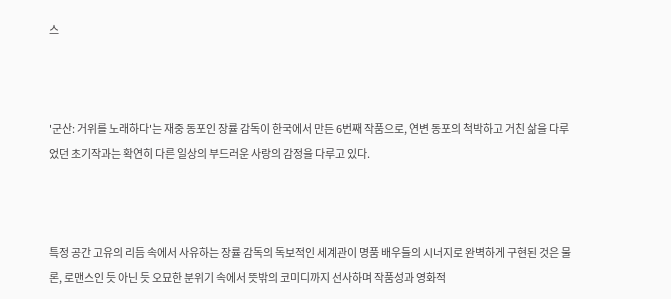스



'군산: 거위를 노래하다'는 재중 동포인 장률 감독이 한국에서 만든 6번째 작품으로, 연변 동포의 척박하고 거친 삶을 다루었던 초기작과는 확연히 다른 일상의 부드러운 사랑의 감정을 다루고 있다.



특정 공간 고유의 리듬 속에서 사유하는 장률 감독의 독보적인 세계관이 명품 배우들의 시너지로 완벽하게 구현된 것은 물론, 로맨스인 듯 아닌 듯 오묘한 분위기 속에서 뜻밖의 코미디까지 선사하며 작품성과 영화적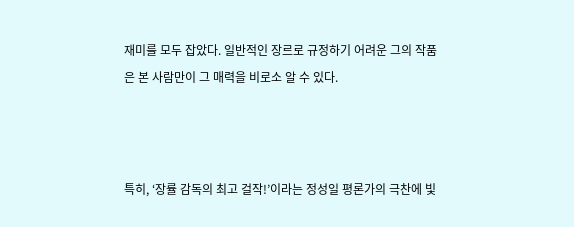재미를 모두 잡았다. 일반적인 장르로 규정하기 어려운 그의 작품은 본 사람만이 그 매력을 비로소 알 수 있다.



특히, ‘장률 감독의 최고 걸작!’이라는 정성일 평론가의 극찬에 빛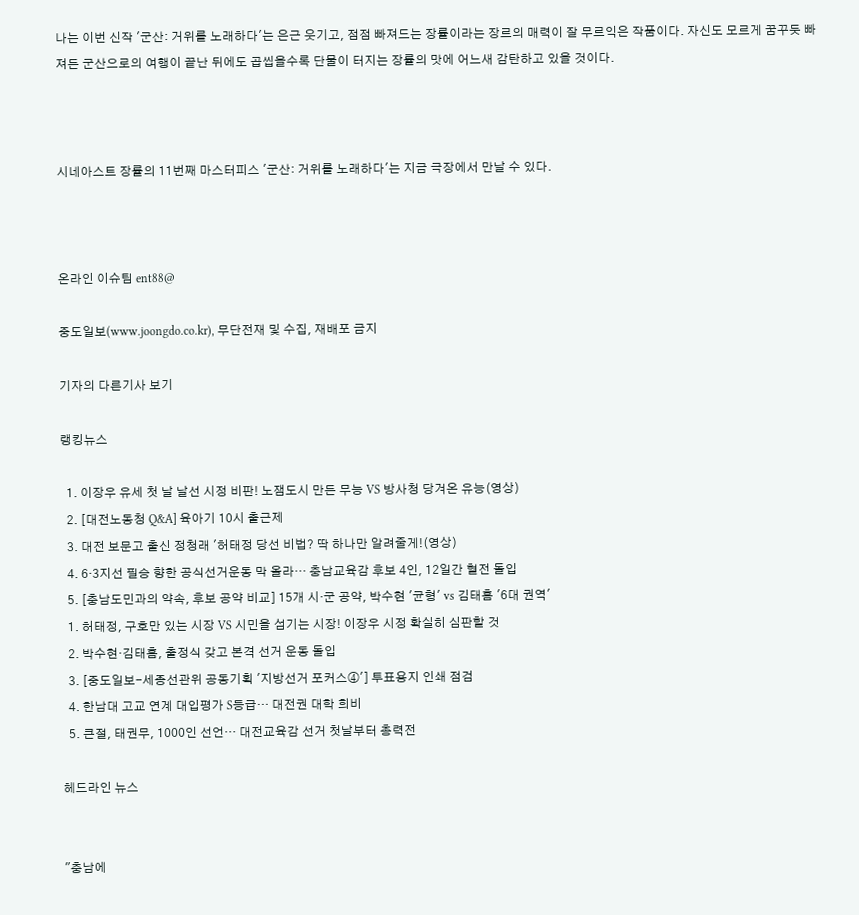나는 이번 신작 '군산: 거위를 노래하다'는 은근 웃기고, 점점 빠져드는 장률이라는 장르의 매력이 잘 무르익은 작품이다. 자신도 모르게 꿈꾸듯 빠져든 군산으로의 여행이 끝난 뒤에도 곱씹을수록 단물이 터지는 장률의 맛에 어느새 감탄하고 있을 것이다.



시네아스트 장률의 11번째 마스터피스 '군산: 거위를 노래하다'는 지금 극장에서 만날 수 있다.



온라인 이슈팀 ent88@

중도일보(www.joongdo.co.kr), 무단전재 및 수집, 재배포 금지

기자의 다른기사 보기

랭킹뉴스

  1. 이장우 유세 첫 날 날선 시정 비판! 노잼도시 만든 무능 VS 방사청 당겨온 유능(영상)
  2. [대전노동청 Q&A] 육아기 10시 출근제
  3. 대전 보문고 출신 정청래 '허태정 당선 비법? 딱 하나만 알려줄게!(영상)
  4. 6·3지선 필승 향한 공식선거운동 막 올라… 충남교육감 후보 4인, 12일간 혈전 돌입
  5. [충남도민과의 약속, 후보 공약 비교] 15개 시·군 공약, 박수현 '균형' vs 김태흠 '6대 권역'
  1. 허태정, 구호만 있는 시장 VS 시민을 섬기는 시장! 이장우 시정 확실히 심판할 것
  2. 박수현·김태흠, 출정식 갖고 본격 선거 운동 돌입
  3. [중도일보-세종선관위 공동기획 '지방선거 포커스④'] 투표용지 인쇄 점검
  4. 한남대 고교 연계 대입평가 S등급… 대전권 대학 희비
  5. 큰절, 태권무, 1000인 선언… 대전교육감 선거 첫날부터 총력전

헤드라인 뉴스


"충남에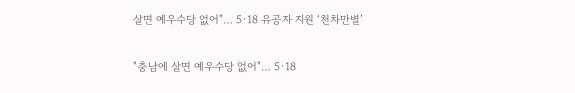살면 예우수당 없어"… 5·18 유공자 지원 ‘천차만별’

"충남에 살면 예우수당 없어"… 5·18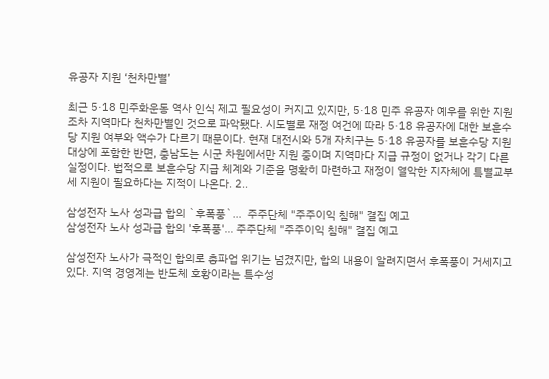유공자 지원 ‘천차만별’

최근 5·18 민주화운동 역사 인식 제고 필요성이 커지고 있지만, 5·18 민주 유공자 예우를 위한 지원조차 지역마다 천차만별인 것으로 파악됐다. 시도별로 재정 여건에 따라 5·18 유공자에 대한 보훈수당 지원 여부와 액수가 다르기 때문이다. 현재 대전시와 5개 자치구는 5·18 유공자를 보훈수당 지원 대상에 포함한 반면, 충남도는 시군 차원에서만 지원 중이며 지역마다 지급 규정이 없거나 각기 다른 실정이다. 법적으로 보훈수당 지급 체계와 기준을 명확히 마련하고 재정이 열악한 지자체에 특별교부세 지원이 필요하다는 지적이 나온다. 2..

삼성전자 노사 성과급 합의 `후폭풍`…  주주단체 "주주이익 침해" 결집 예고
삼성전자 노사 성과급 합의 '후폭풍'… 주주단체 "주주이익 침해" 결집 예고

삼성전자 노사가 극적인 합의로 총파업 위기는 넘겼지만, 합의 내용이 알려지면서 후폭풍이 거세지고 있다. 지역 경영계는 반도체 호황이라는 특수성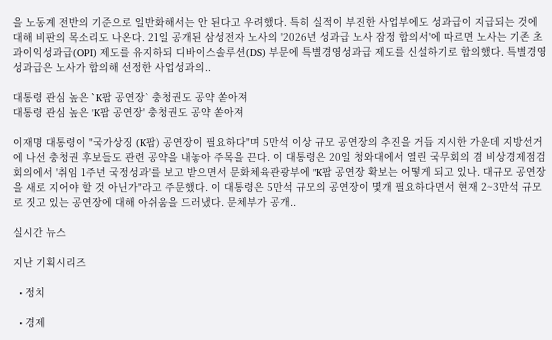을 노동계 전반의 기준으로 일반화해서는 안 된다고 우려했다. 특히 실적이 부진한 사업부에도 성과급이 지급되는 것에 대해 비판의 목소리도 나온다. 21일 공개된 삼성전자 노사의 '2026년 성과급 노사 잠정 합의서'에 따르면 노사는 기존 초과이익성과급(OPI) 제도를 유지하되 디바이스솔루션(DS) 부문에 특별경영성과급 제도를 신설하기로 합의했다. 특별경영성과급은 노사가 합의해 선정한 사업성과의..

대통령 관심 높은 `K팝 공연장` 충청권도 공약 쏟아져
대통령 관심 높은 'K팝 공연장' 충청권도 공약 쏟아져

이재명 대통령이 "국가상징 (K팝) 공연장이 필요하다"며 5만석 이상 규모 공연장의 추진을 거듭 지시한 가운데 지방선거에 나선 충청권 후보들도 관련 공약을 내놓아 주목을 끈다. 이 대통령은 20일 청와대에서 열린 국무회의 겸 비상경제점검회의에서 '취임 1주년 국정성과'를 보고 받으면서 문화체육관광부에 "K팝 공연장 확보는 어떻게 되고 있나. 대규모 공연장을 새로 지어야 할 것 아닌가"라고 주문했다. 이 대통령은 5만석 규모의 공연장이 몇개 필요하다면서 현재 2~3만석 규모로 짓고 있는 공연장에 대해 아쉬움을 드러냈다. 문체부가 공개..

실시간 뉴스

지난 기획시리즈

  • 정치

  • 경제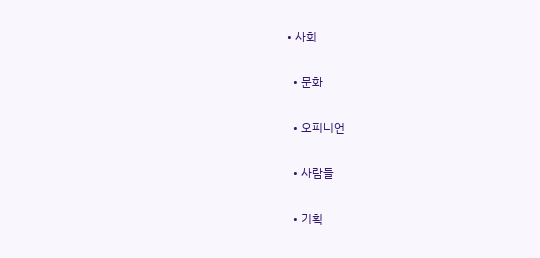• 사회

  • 문화

  • 오피니언

  • 사람들

  • 기획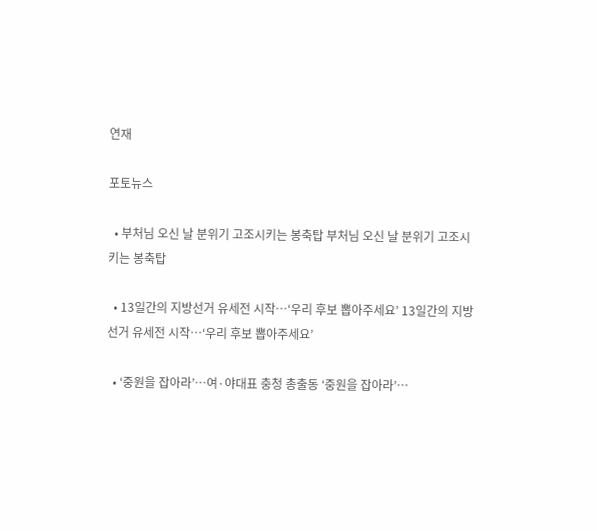연재

포토뉴스

  • 부처님 오신 날 분위기 고조시키는 봉축탑 부처님 오신 날 분위기 고조시키는 봉축탑

  • 13일간의 지방선거 유세전 시작…‘우리 후보 뽑아주세요’ 13일간의 지방선거 유세전 시작…‘우리 후보 뽑아주세요’

  • ‘중원을 잡아라’…여·야대표 충청 총출동 ‘중원을 잡아라’…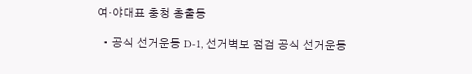여·야대표 충청 총출동

  • 공식 선거운동 D-1, 선거벽보 점검 공식 선거운동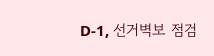D-1, 선거벽보 점검